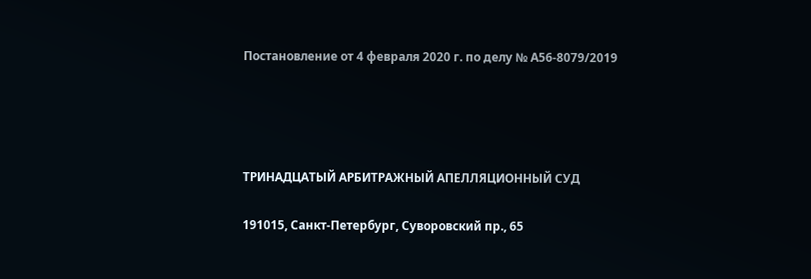Постановление от 4 февраля 2020 г. по делу № А56-8079/2019




ТРИНАДЦАТЫЙ АРБИТРАЖНЫЙ АПЕЛЛЯЦИОННЫЙ СУД

191015, Санкт-Петербург, Суворовский пр., 65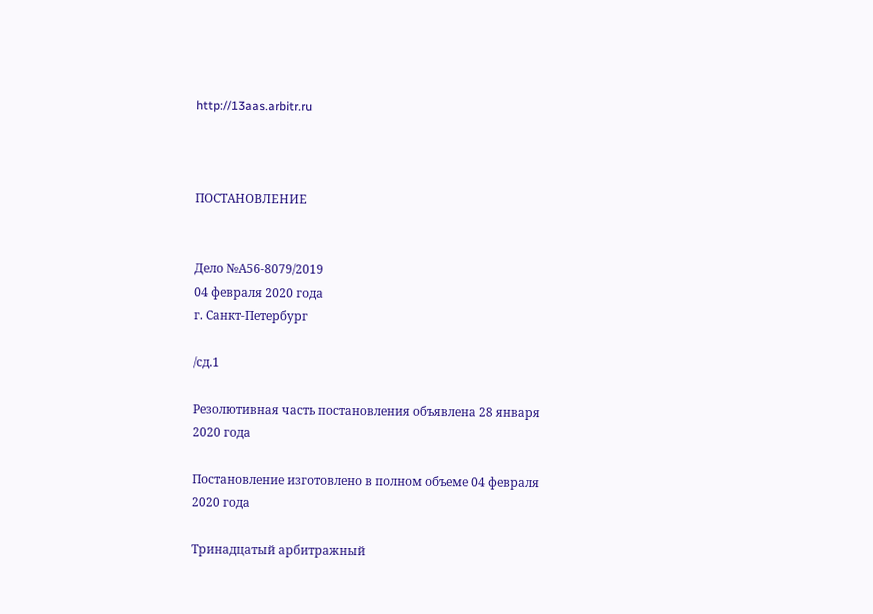http://13aas.arbitr.ru



ПОСТАНОВЛЕНИЕ


Дело №А56-8079/2019
04 февраля 2020 года
г. Санкт-Петербург

/сд.1

Резолютивная часть постановления объявлена 28 января 2020 года

Постановление изготовлено в полном объеме 04 февраля 2020 года

Тринадцатый арбитражный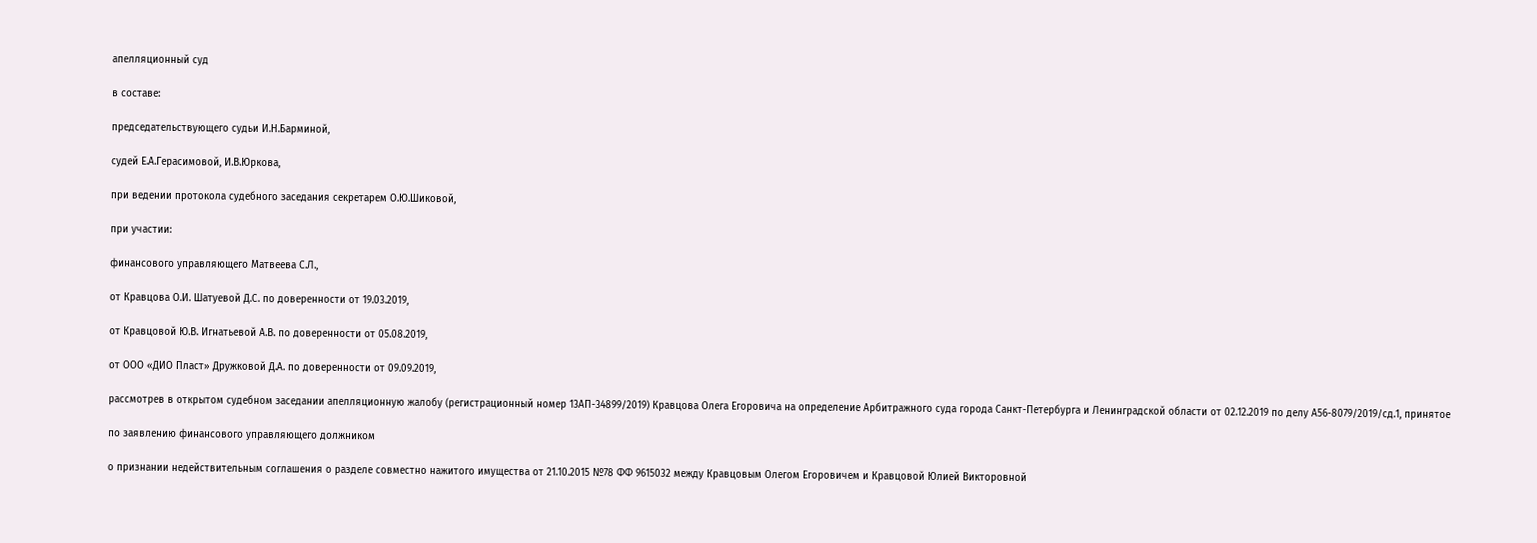апелляционный суд

в составе:

председательствующего судьи И.Н.Барминой,

судей Е.А.Герасимовой, И.В.Юркова,

при ведении протокола судебного заседания секретарем О.Ю.Шиковой,

при участии:

финансового управляющего Матвеева С.Л.,

от Кравцова О.И. Шатуевой Д.С. по доверенности от 19.03.2019,

от Кравцовой Ю.В. Игнатьевой А.В. по доверенности от 05.08.2019,

от ООО «ДИО Пласт» Дружковой Д.А. по доверенности от 09.09.2019,

рассмотрев в открытом судебном заседании апелляционную жалобу (регистрационный номер 13АП-34899/2019) Кравцова Олега Егоровича на определение Арбитражного суда города Санкт-Петербурга и Ленинградской области от 02.12.2019 по делу А56-8079/2019/сд.1, принятое

по заявлению финансового управляющего должником

о признании недействительным соглашения о разделе совместно нажитого имущества от 21.10.2015 №78 ФФ 9615032 между Кравцовым Олегом Егоровичем и Кравцовой Юлией Викторовной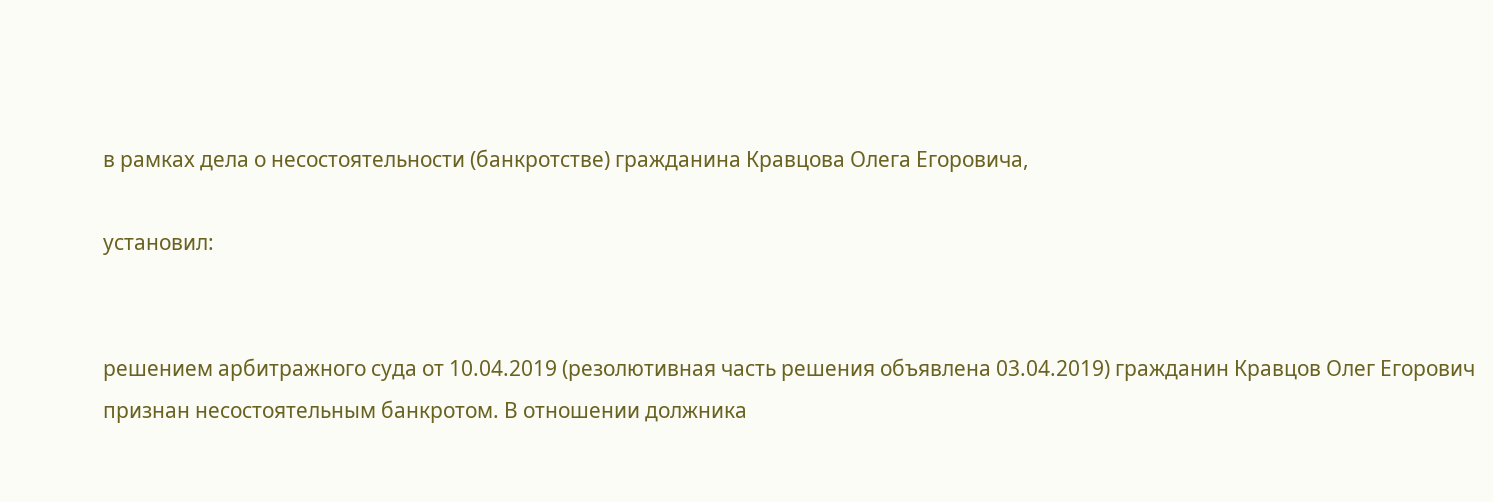в рамках дела о несостоятельности (банкротстве) гражданина Кравцова Олега Егоровича,

установил:


решением арбитражного суда от 10.04.2019 (резолютивная часть решения объявлена 03.04.2019) гражданин Кравцов Олег Егорович признан несостоятельным банкротом. В отношении должника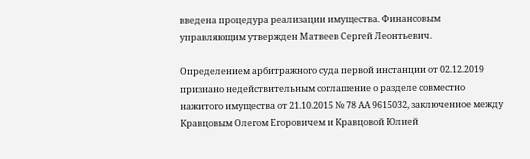введена процедура реализации имущества. Финансовым управляющим утвержден Матвеев Сергей Леонтьевич.

Определением арбитражного суда первой инстанции от 02.12.2019 признано недействительным соглашение о разделе совместно нажитого имущества от 21.10.2015 № 78 АА 9615032, заключенное между Кравцовым Олегом Егоровичем и Кравцовой Юлией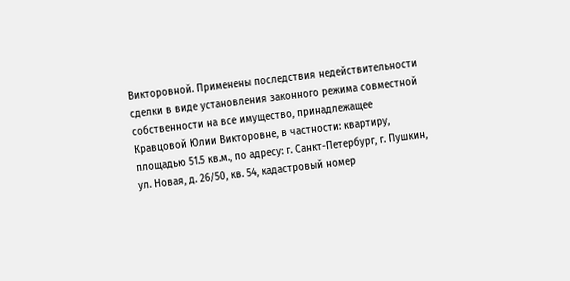Викторовной. Применены последствия недействительности сделки в виде установления законного режима совместной собственности на все имущество, принадлежащее Кравцовой Юлии Викторовне, в частности: квартиру, площадью 51.5 кв.м., по адресу: г. Санкт-Петербург, г. Пушкин, ул. Новая, д. 26/50, кв. 54, кадастровый номер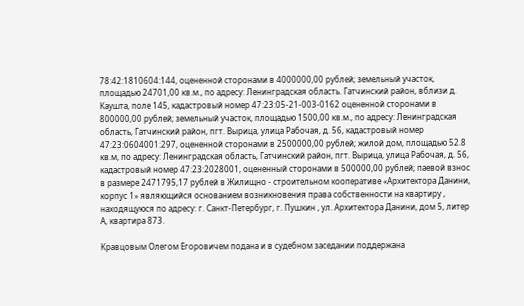78:42:1810604:144, оцененной сторонами в 4000000,00 рублей; земельный участок, площадью 24701,00 кв.м., по адресу: Ленинградская область. Гатчинский район, вблизи д. Каушта, поле 145, кадастровый номер 47:23:05-21-003-0162 оцененной сторонами в 800000,00 рублей; земельный участок, площадью 1500,00 кв.м., по адресу: Ленинградская область, Гатчинский район, пгт. Вырица, улица Рабочая, д. 56, кадастровый номер 47:23:0604001:297, оцененной сторонами в 2500000,00 рублей; жилой дом, площадью 52.8 кв.м, по адресу: Ленинградская область, Гатчинский район, пгт. Вырица, улица Рабочая, д. 56, кадастровый номер 47:23:2028001, оцененный сторонами в 500000,00 рублей; паевой взнос в размере 2471795,17 рублей в Жилищно - строительном кооперативе «Архитектора Данини, корпус 1» являющийся основанием возникновения права собственности на квартиру , находящуюся по адресу: г. Санкт-Петербург, г. Пушкин , ул. Архитектора Данини, дом 5, литер А, квартира 873.

Кравцовым Олегом Егоровичем подана и в судебном заседании поддержана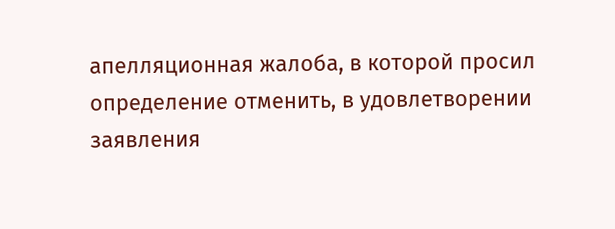апелляционная жалоба, в которой просил определение отменить, в удовлетворении заявления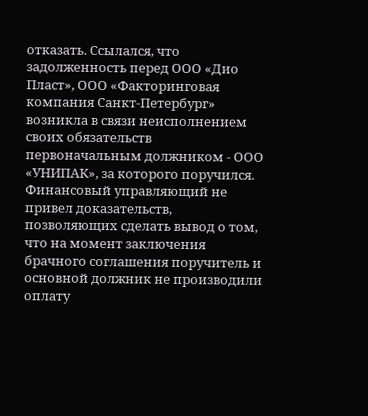отказать. Ссылался, что задолженность перед ООО «Дио Пласт», ООО «Факторинговая компания Санкт-Петербург» возникла в связи неисполнением своих обязательств первоначальным должником - ООО «УНИПАК», за которого поручился. Финансовый управляющий не привел доказательств, позволяющих сделать вывод о том, что на момент заключения брачного соглашения поручитель и основной должник не производили оплату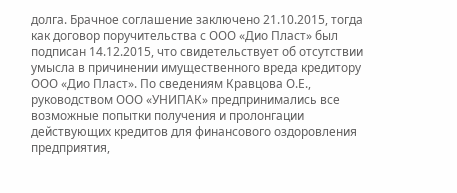долга. Брачное соглашение заключено 21.10.2015, тогда как договор поручительства с ООО «Дио Пласт» был подписан 14.12.2015, что свидетельствует об отсутствии умысла в причинении имущественного вреда кредитору ООО «Дио Пласт». По сведениям Кравцова О.Е., руководством ООО «УНИПАК» предпринимались все возможные попытки получения и пролонгации действующих кредитов для финансового оздоровления предприятия,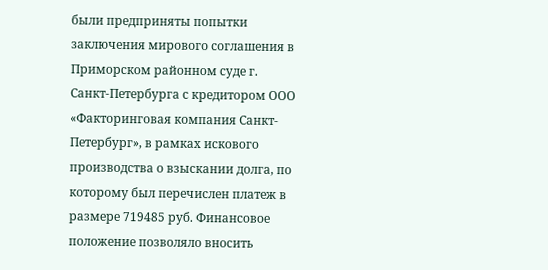были предприняты попытки заключения мирового соглашения в Приморском районном суде г. Санкт-Петербурга с кредитором ООО «Факторинговая компания Санкт-Петербург», в рамках искового производства о взыскании долга, по которому был перечислен платеж в размере 719485 руб. Финансовое положение позволяло вносить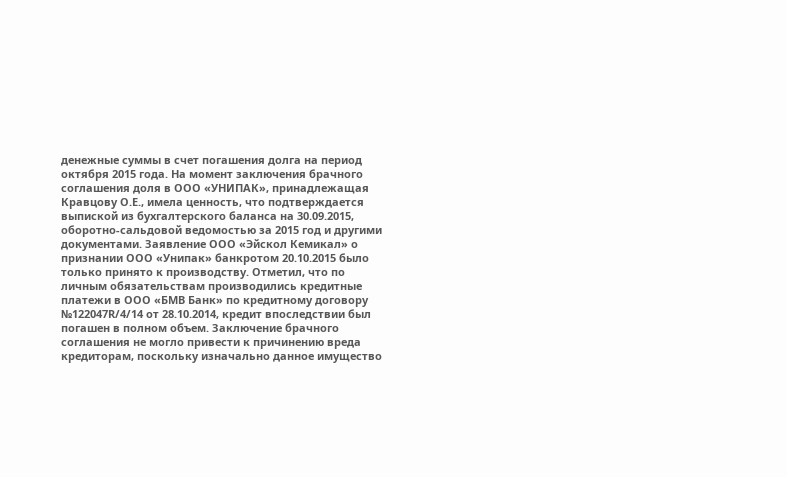денежные суммы в счет погашения долга на период октября 2015 года. На момент заключения брачного соглашения доля в ООО «УНИПАК», принадлежащая Кравцову О.Е., имела ценность, что подтверждается выпиской из бухгалтерского баланса на 30.09.2015, оборотно-сальдовой ведомостью за 2015 год и другими документами. Заявление ООО «Эйскол Кемикал» о признании ООО «Унипак» банкротом 20.10.2015 было только принято к производству. Отметил, что по личным обязательствам производились кредитные платежи в ООО «БМВ Банк» по кредитному договору №122047R/4/14 от 28.10.2014, кредит впоследствии был погашен в полном объем. Заключение брачного соглашения не могло привести к причинению вреда кредиторам, поскольку изначально данное имущество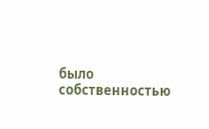было собственностью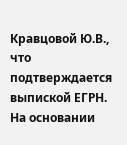Кравцовой Ю.В., что подтверждается выпиской ЕГРН. На основании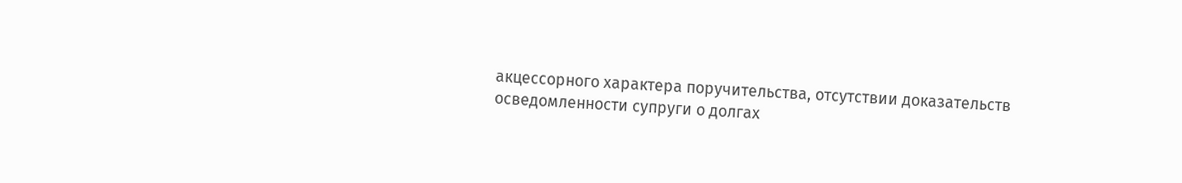акцессорного характера поручительства, отсутствии доказательств осведомленности супруги о долгах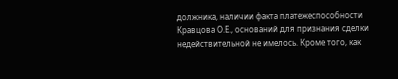должника, наличии факта платежеспособности Кравцова О.Е., оснований для признания сделки недействительной не имелось. Кроме того, как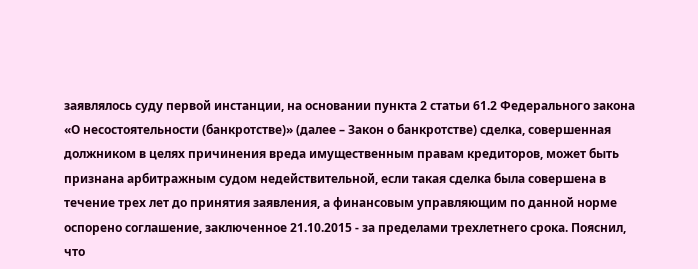заявлялось суду первой инстанции, на основании пункта 2 статьи 61.2 Федерального закона «О несостоятельности (банкротстве)» (далее – Закон о банкротстве) сделка, совершенная должником в целях причинения вреда имущественным правам кредиторов, может быть признана арбитражным судом недействительной, если такая сделка была совершена в течение трех лет до принятия заявления, а финансовым управляющим по данной норме оспорено соглашение, заключенное 21.10.2015 - за пределами трехлетнего срока. Пояснил, что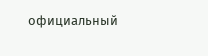официальный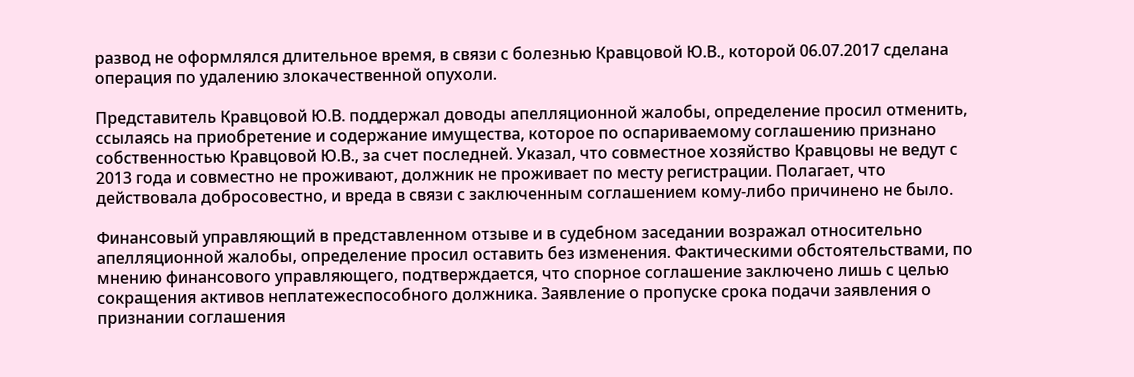развод не оформлялся длительное время, в связи с болезнью Кравцовой Ю.В., которой 06.07.2017 сделана операция по удалению злокачественной опухоли.

Представитель Кравцовой Ю.В. поддержал доводы апелляционной жалобы, определение просил отменить, ссылаясь на приобретение и содержание имущества, которое по оспариваемому соглашению признано собственностью Кравцовой Ю.В., за счет последней. Указал, что совместное хозяйство Кравцовы не ведут с 2013 года и совместно не проживают, должник не проживает по месту регистрации. Полагает, что действовала добросовестно, и вреда в связи с заключенным соглашением кому-либо причинено не было.

Финансовый управляющий в представленном отзыве и в судебном заседании возражал относительно апелляционной жалобы, определение просил оставить без изменения. Фактическими обстоятельствами, по мнению финансового управляющего, подтверждается, что спорное соглашение заключено лишь с целью сокращения активов неплатежеспособного должника. Заявление о пропуске срока подачи заявления о признании соглашения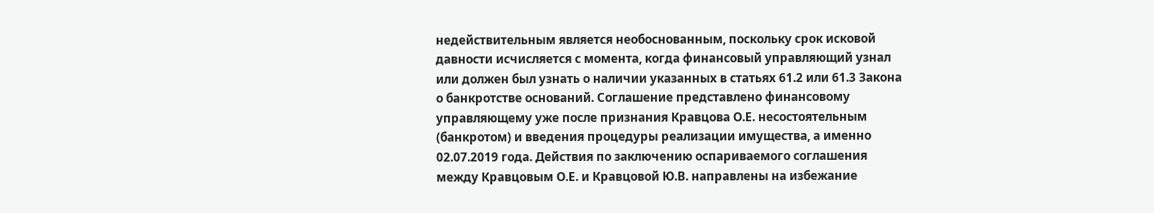недействительным является необоснованным, поскольку срок исковой давности исчисляется с момента, когда финансовый управляющий узнал или должен был узнать о наличии указанных в статьях 61.2 или 61.3 Закона о банкротстве оснований. Соглашение представлено финансовому управляющему уже после признания Кравцова О.Е. несостоятельным (банкротом) и введения процедуры реализации имущества, а именно 02.07.2019 года. Действия по заключению оспариваемого соглашения между Кравцовым О.Е. и Кравцовой Ю.В. направлены на избежание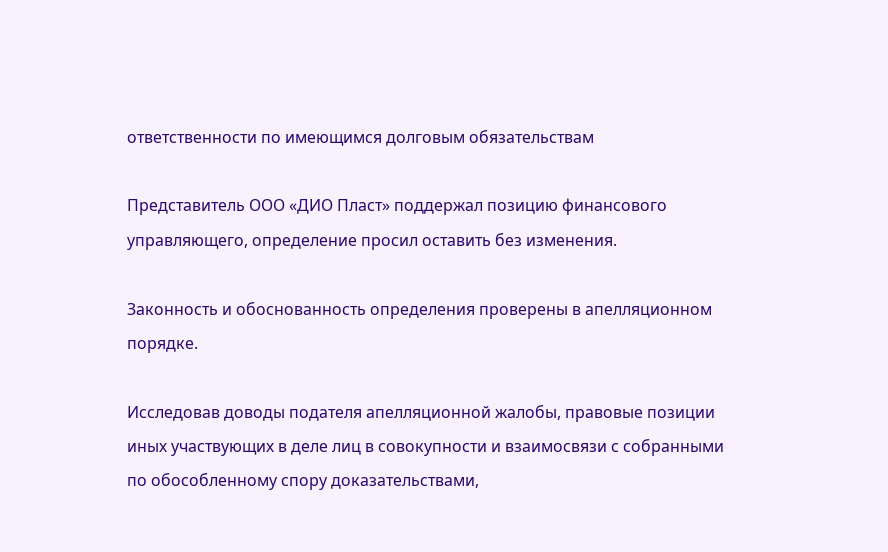ответственности по имеющимся долговым обязательствам

Представитель ООО «ДИО Пласт» поддержал позицию финансового управляющего, определение просил оставить без изменения.

Законность и обоснованность определения проверены в апелляционном порядке.

Исследовав доводы подателя апелляционной жалобы, правовые позиции иных участвующих в деле лиц в совокупности и взаимосвязи с собранными по обособленному спору доказательствами,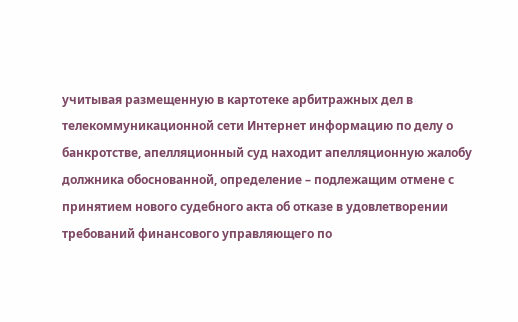учитывая размещенную в картотеке арбитражных дел в телекоммуникационной сети Интернет информацию по делу о банкротстве, апелляционный суд находит апелляционную жалобу должника обоснованной, определение – подлежащим отмене с принятием нового судебного акта об отказе в удовлетворении требований финансового управляющего по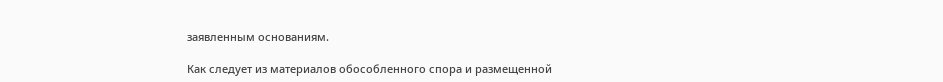заявленным основаниям.

Как следует из материалов обособленного спора и размещенной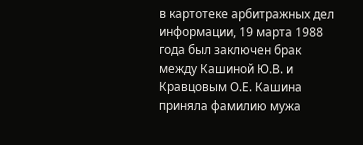в картотеке арбитражных дел информации, 19 марта 1988 года был заключен брак между Кашиной Ю.В. и Кравцовым О.Е. Кашина приняла фамилию мужа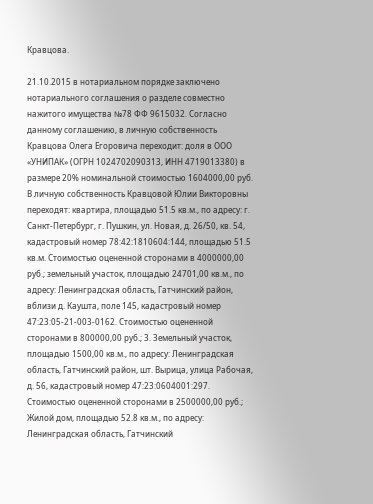Кравцова.

21.10.2015 в нотариальном порядке заключено нотариального соглашения о разделе совместно нажитого имущества №78 ФФ 9615032. Согласно данному соглашению, в личную собственность Кравцова Олега Егоровича переходит: доля в ООО «УНИПАК» (ОГРН 1024702090313, ИНН 4719013380) в размере 20% номинальной стоимостью 1604000,00 руб. В личную собственность Кравцовой Юлии Викторовны переходят: квартира, площадью 51.5 кв.м., по адресу: г. Санкт-Петербург, г. Пушкин, ул. Новая, д. 26/50, кв. 54, кадастровый номер 78:42:1810604:144, площадью 51.5 кв.м. Стоимостью оцененной сторонами в 4000000,00 руб.; земельный участок, площадью 24701,00 кв.м., по адресу: Ленинградская область, Гатчинский район, вблизи д. Каушта, поле 145, кадастровый номер 47:23:05-21-003-0162. Стоимостью оцененной сторонами в 800000,00 руб.; 3. Земельный участок, площадью 1500,00 кв.м., по адресу: Ленинградская область, Гатчинский район, шт. Вырица, улица Рабочая, д. 56, кадастровый номер 47:23:0604001:297. Стоимостью оцененной сторонами в 2500000,00 руб.; Жилой дом, площадью 52.8 кв.м., по адресу: Ленинградская область, Гатчинский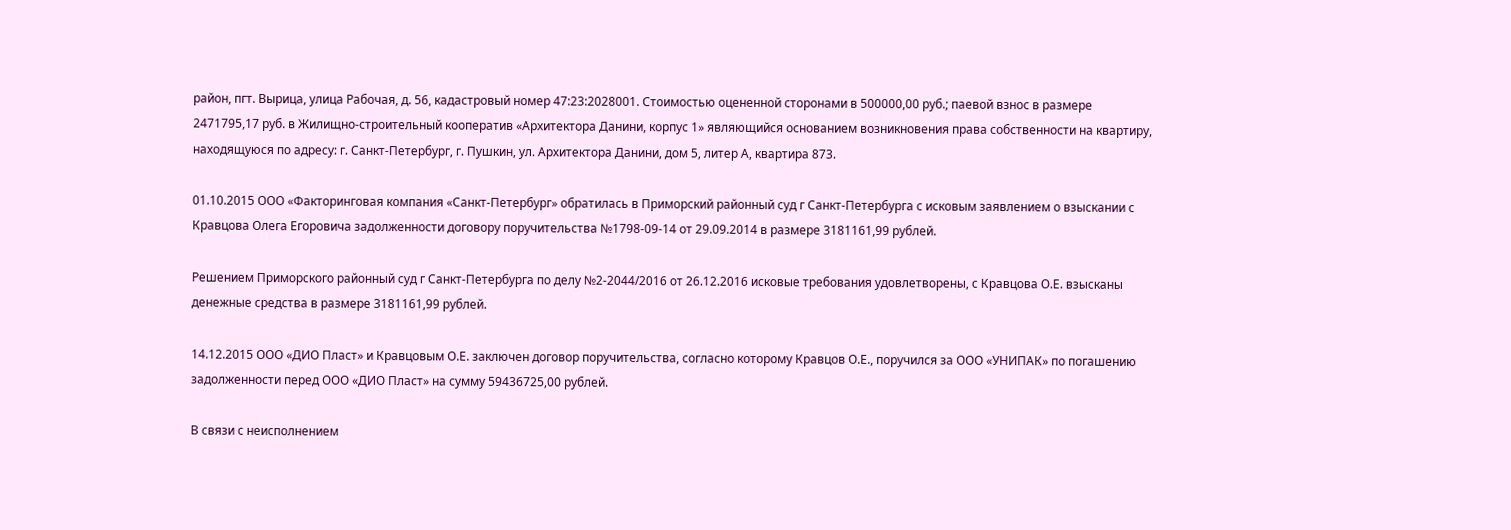район, пгт. Вырица, улица Рабочая, д. 56, кадастровый номер 47:23:2028001. Стоимостью оцененной сторонами в 500000,00 руб.; паевой взнос в размере 2471795,17 руб. в Жилищно-строительный кооператив «Архитектора Данини, корпус 1» являющийся основанием возникновения права собственности на квартиру, находящуюся по адресу: г. Санкт-Петербург, г. Пушкин, ул. Архитектора Данини, дом 5, литер А, квартира 873.

01.10.2015 ООО «Факторинговая компания «Санкт-Петербург» обратилась в Приморский районный суд г Санкт-Петербурга с исковым заявлением о взыскании с Кравцова Олега Егоровича задолженности договору поручительства №1798-09-14 от 29.09.2014 в размере 3181161,99 рублей.

Решением Приморского районный суд г Санкт-Петербурга по делу №2-2044/2016 от 26.12.2016 исковые требования удовлетворены, с Кравцова О.Е. взысканы денежные средства в размере 3181161,99 рублей.

14.12.2015 ООО «ДИО Пласт» и Кравцовым О.Е. заключен договор поручительства, согласно которому Кравцов О.Е., поручился за ООО «УНИПАК» по погашению задолженности перед ООО «ДИО Пласт» на сумму 59436725,00 рублей.

В связи с неисполнением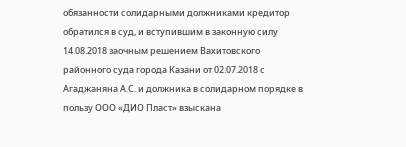обязанности солидарными должниками кредитор обратился в суд, и вступившим в законную силу 14.08.2018 заочным решением Вахитовского районного суда города Казани от 02.07.2018 с Агаджаняна А.С. и должника в солидарном порядке в пользу ООО «ДИО Пласт» взыскана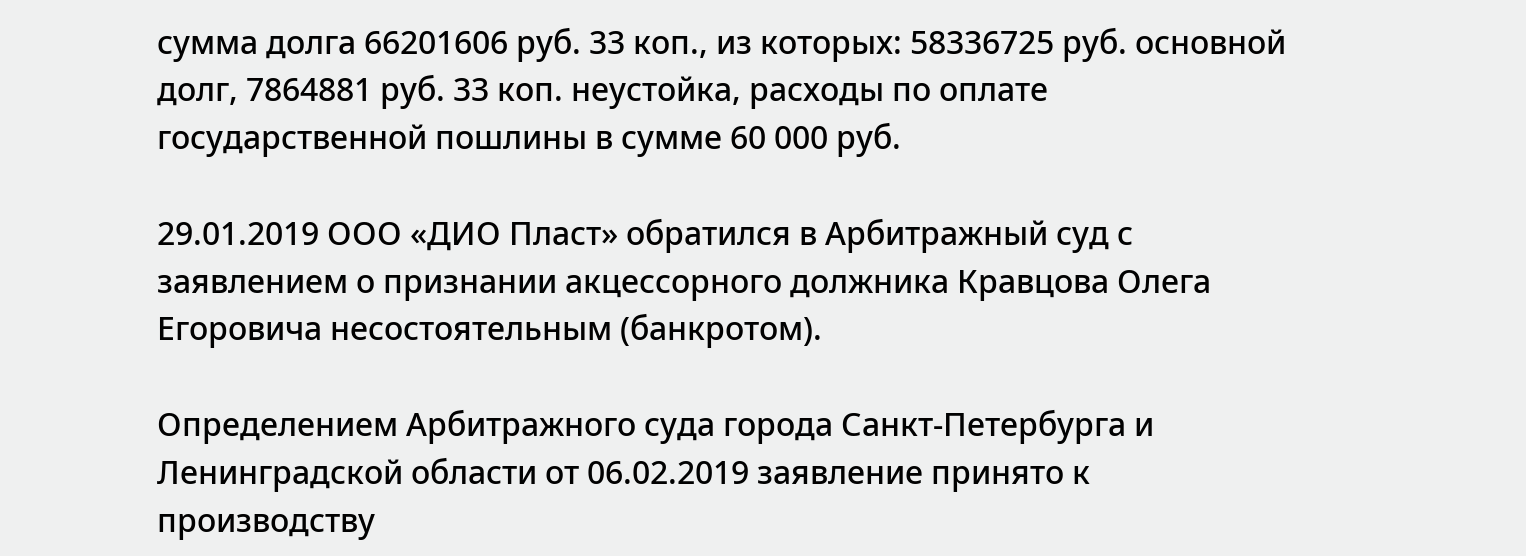сумма долга 66201606 руб. 33 коп., из которых: 58336725 руб. основной долг, 7864881 руб. 33 коп. неустойка, расходы по оплате государственной пошлины в сумме 60 000 руб.

29.01.2019 ООО «ДИО Пласт» обратился в Арбитражный суд с заявлением о признании акцессорного должника Кравцова Олега Егоровича несостоятельным (банкротом).

Определением Арбитражного суда города Санкт-Петербурга и Ленинградской области от 06.02.2019 заявление принято к производству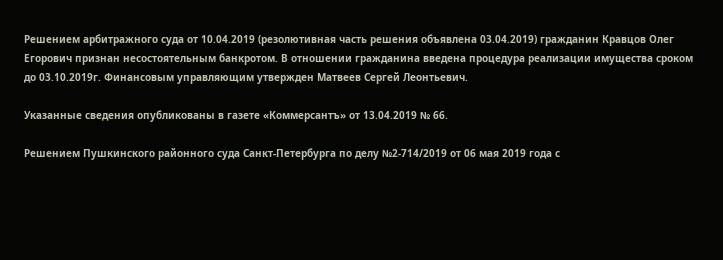Решением арбитражного суда от 10.04.2019 (резолютивная часть решения объявлена 03.04.2019) гражданин Кравцов Олег Егорович признан несостоятельным банкротом. В отношении гражданина введена процедура реализации имущества сроком до 03.10.2019г. Финансовым управляющим утвержден Матвеев Сергей Леонтьевич.

Указанные сведения опубликованы в газете «Коммерсантъ» от 13.04.2019 № 66.

Решением Пушкинского районного суда Санкт-Петербурга по делу №2-714/2019 от 06 мая 2019 года с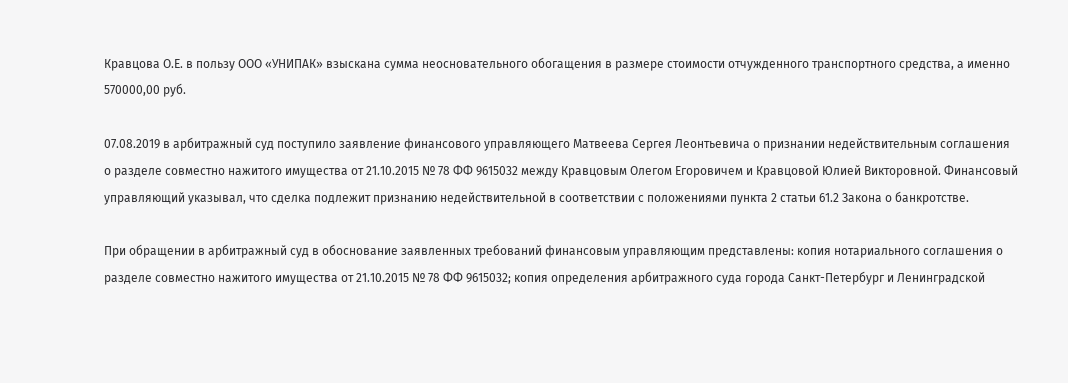Кравцова О.Е. в пользу ООО «УНИПАК» взыскана сумма неосновательного обогащения в размере стоимости отчужденного транспортного средства, а именно 570000,00 руб.

07.08.2019 в арбитражный суд поступило заявление финансового управляющего Матвеева Сергея Леонтьевича о признании недействительным соглашения о разделе совместно нажитого имущества от 21.10.2015 № 78 ФФ 9615032 между Кравцовым Олегом Егоровичем и Кравцовой Юлией Викторовной. Финансовый управляющий указывал, что сделка подлежит признанию недействительной в соответствии с положениями пункта 2 статьи 61.2 Закона о банкротстве.

При обращении в арбитражный суд в обоснование заявленных требований финансовым управляющим представлены: копия нотариального соглашения о разделе совместно нажитого имущества от 21.10.2015 № 78 ФФ 9615032; копия определения арбитражного суда города Санкт-Петербург и Ленинградской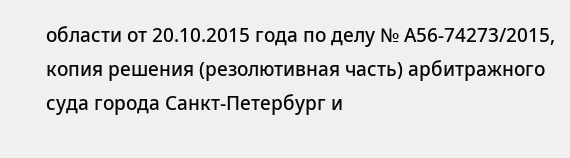области от 20.10.2015 года по делу № А56-74273/2015, копия решения (резолютивная часть) арбитражного суда города Санкт-Петербург и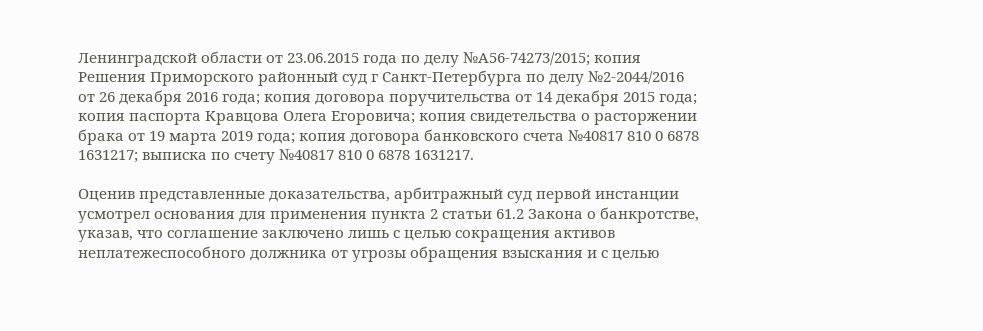Ленинградской области от 23.06.2015 года по делу №А56-74273/2015; копия Решения Приморского районный суд г Санкт-Петербурга по делу №2-2044/2016 от 26 декабря 2016 года; копия договора поручительства от 14 декабря 2015 года; копия паспорта Кравцова Олега Егоровича; копия свидетельства о расторжении брака от 19 марта 2019 года; копия договора банковского счета №40817 810 0 6878 1631217; выписка по счету №40817 810 0 6878 1631217.

Оценив представленные доказательства, арбитражный суд первой инстанции усмотрел основания для применения пункта 2 статьи 61.2 Закона о банкротстве, указав, что соглашение заключено лишь с целью сокращения активов неплатежеспособного должника от угрозы обращения взыскания и с целью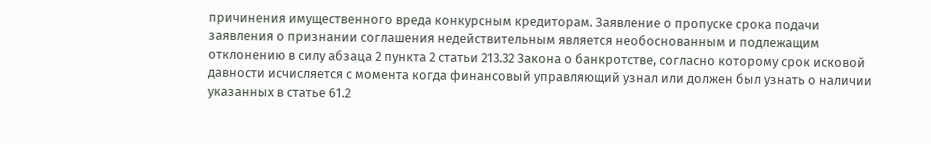причинения имущественного вреда конкурсным кредиторам. Заявление о пропуске срока подачи заявления о признании соглашения недействительным является необоснованным и подлежащим отклонению в силу абзаца 2 пункта 2 статьи 213.32 Закона о банкротстве, согласно которому срок исковой давности исчисляется с момента когда финансовый управляющий узнал или должен был узнать о наличии указанных в статье 61.2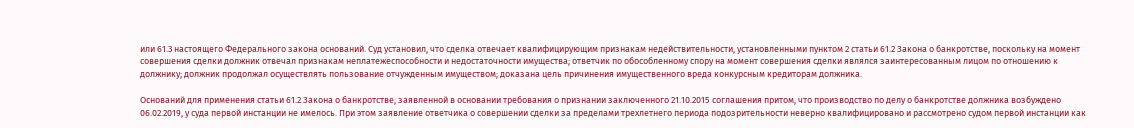или 61.3 настоящего Федерального закона оснований. Суд установил, что сделка отвечает квалифицирующим признакам недействительности, установленными пунктом 2 статьи 61.2 Закона о банкротстве, поскольку на момент совершения сделки должник отвечал признакам неплатежеспособности и недостаточности имущества; ответчик по обособленному спору на момент совершения сделки являлся заинтересованным лицом по отношению к должнику; должник продолжал осуществлять пользование отчужденным имуществом; доказана цель причинения имущественного вреда конкурсным кредиторам должника.

Оснований для применения статьи 61.2 Закона о банкротстве, заявленной в основании требования о признании заключенного 21.10.2015 соглашения притом, что производство по делу о банкротстве должника возбуждено 06.02.2019, у суда первой инстанции не имелось. При этом заявление ответчика о совершении сделки за пределами трехлетнего периода подозрительности неверно квалифицировано и рассмотрено судом первой инстанции как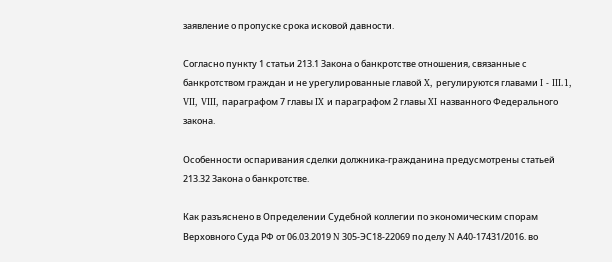заявление о пропуске срока исковой давности.

Согласно пункту 1 статьи 213.1 Закона о банкротстве отношения, связанные с банкротством граждан и не урегулированные главой X, регулируются главами I - III.1, VII, VIII, параграфом 7 главы IX и параграфом 2 главы XI названного Федерального закона.

Особенности оспаривания сделки должника-гражданина предусмотрены статьей 213.32 Закона о банкротстве.

Как разъяснено в Определении Судебной коллегии по экономическим спорам Верховного Суда РФ от 06.03.2019 N 305-ЭС18-22069 по делу N А40-17431/2016. во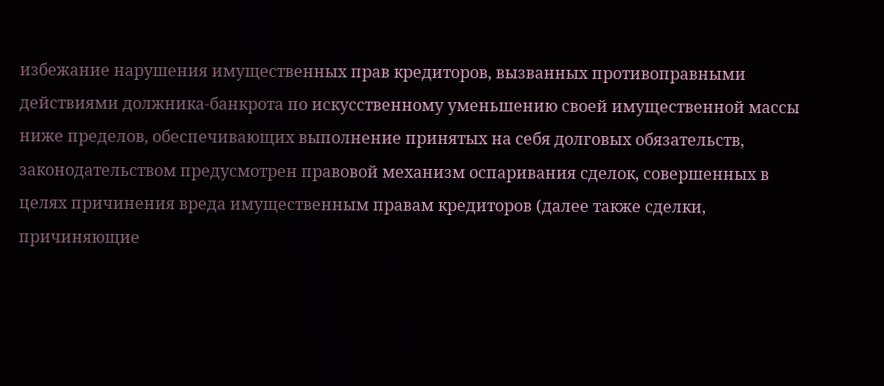избежание нарушения имущественных прав кредиторов, вызванных противоправными действиями должника-банкрота по искусственному уменьшению своей имущественной массы ниже пределов, обеспечивающих выполнение принятых на себя долговых обязательств, законодательством предусмотрен правовой механизм оспаривания сделок, совершенных в целях причинения вреда имущественным правам кредиторов (далее также сделки, причиняющие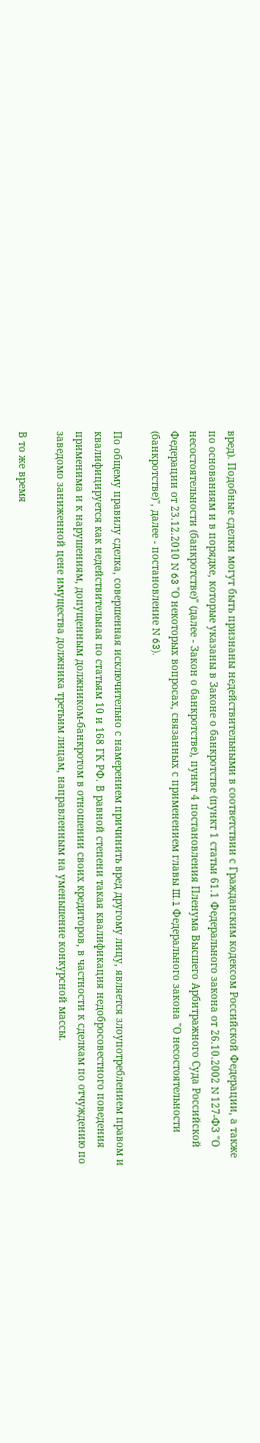вред). Подобные сделки могут быть признаны недействительными в соответствии с Гражданским кодексом Российской Федерации, а также по основаниям и в порядке, которые указаны в Законе о банкротстве (пункт 1 статьи 61.1 Федерального закона от 26.10.2002 N 127-ФЗ "О несостоятельности (банкротстве)" (далее - Закон о банкротстве), пункт 4 постановления Пленума Высшего Арбитражного Суда Российской Федерации от 23.12.2010 N 63 "О некоторых вопросах, связанных с применением главы III.1 Федерального закона "О несостоятельности (банкротстве)", далее - постановление N 63).

По общему правилу сделка, совершенная исключительно с намерением причинить вред другому лицу, является злоупотреблением правом и квалифицируется как недействительная по статьям 10 и 168 ГК РФ. В равной степени такая квалификация недобросовестного поведения применима и к нарушениям, допущенным должником-банкротом в отношении своих кредиторов, в частности к сделкам по отчуждению по заведомо заниженной цене имущества должника третьим лицам, направленным на уменьшение конкурсной массы.

В то же время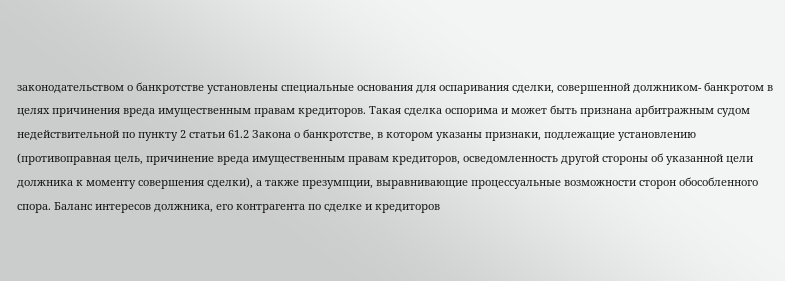законодательством о банкротстве установлены специальные основания для оспаривания сделки, совершенной должником- банкротом в целях причинения вреда имущественным правам кредиторов. Такая сделка оспорима и может быть признана арбитражным судом недействительной по пункту 2 статьи 61.2 Закона о банкротстве, в котором указаны признаки, подлежащие установлению (противоправная цель, причинение вреда имущественным правам кредиторов, осведомленность другой стороны об указанной цели должника к моменту совершения сделки), а также презумпции, выравнивающие процессуальные возможности сторон обособленного спора. Баланс интересов должника, его контрагента по сделке и кредиторов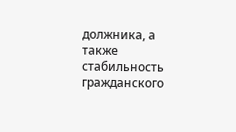должника, а также стабильность гражданского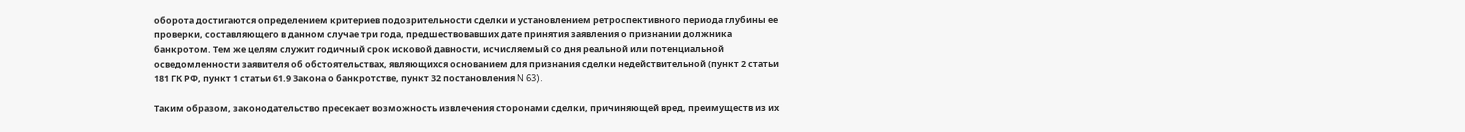оборота достигаются определением критериев подозрительности сделки и установлением ретроспективного периода глубины ее проверки, составляющего в данном случае три года, предшествовавших дате принятия заявления о признании должника банкротом. Тем же целям служит годичный срок исковой давности, исчисляемый со дня реальной или потенциальной осведомленности заявителя об обстоятельствах, являющихся основанием для признания сделки недействительной (пункт 2 статьи 181 ГК РФ, пункт 1 статьи 61.9 Закона о банкротстве, пункт 32 постановления N 63).

Таким образом, законодательство пресекает возможность извлечения сторонами сделки, причиняющей вред, преимуществ из их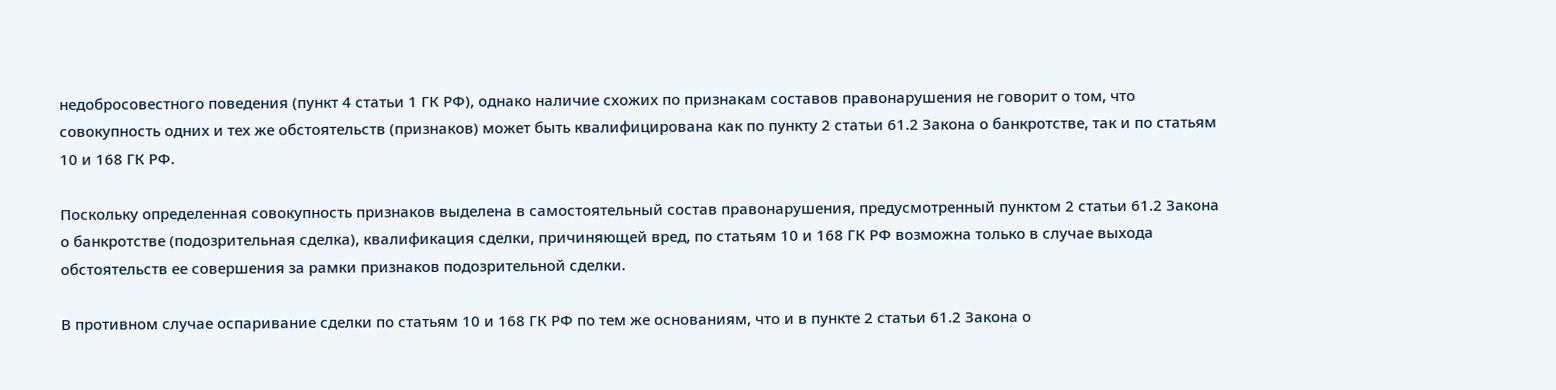недобросовестного поведения (пункт 4 статьи 1 ГК РФ), однако наличие схожих по признакам составов правонарушения не говорит о том, что совокупность одних и тех же обстоятельств (признаков) может быть квалифицирована как по пункту 2 статьи 61.2 Закона о банкротстве, так и по статьям 10 и 168 ГК РФ.

Поскольку определенная совокупность признаков выделена в самостоятельный состав правонарушения, предусмотренный пунктом 2 статьи 61.2 Закона о банкротстве (подозрительная сделка), квалификация сделки, причиняющей вред, по статьям 10 и 168 ГК РФ возможна только в случае выхода обстоятельств ее совершения за рамки признаков подозрительной сделки.

В противном случае оспаривание сделки по статьям 10 и 168 ГК РФ по тем же основаниям, что и в пункте 2 статьи 61.2 Закона о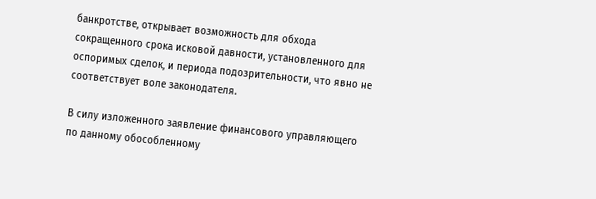банкротстве, открывает возможность для обхода сокращенного срока исковой давности, установленного для оспоримых сделок, и периода подозрительности, что явно не соответствует воле законодателя.

В силу изложенного заявление финансового управляющего по данному обособленному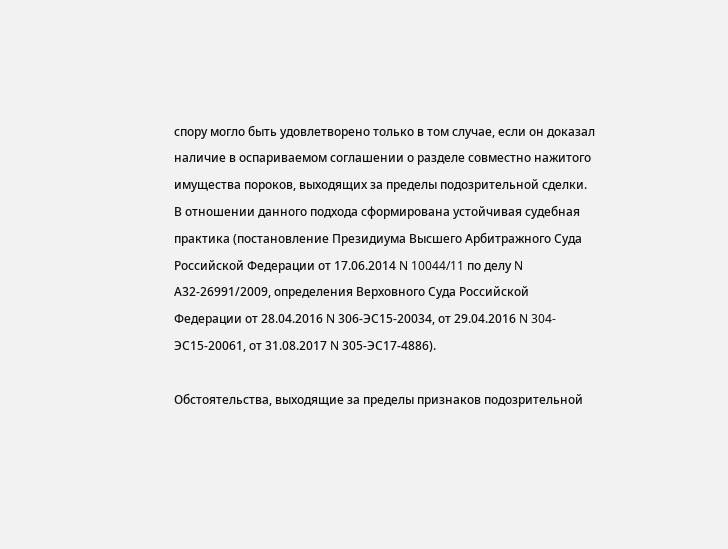спору могло быть удовлетворено только в том случае, если он доказал наличие в оспариваемом соглашении о разделе совместно нажитого имущества пороков, выходящих за пределы подозрительной сделки. В отношении данного подхода сформирована устойчивая судебная практика (постановление Президиума Высшего Арбитражного Суда Российской Федерации от 17.06.2014 N 10044/11 по делу N А32-26991/2009, определения Верховного Суда Российской Федерации от 28.04.2016 N 306-ЭС15-20034, от 29.04.2016 N 304-ЭС15-20061, от 31.08.2017 N 305-ЭС17-4886).

Обстоятельства, выходящие за пределы признаков подозрительной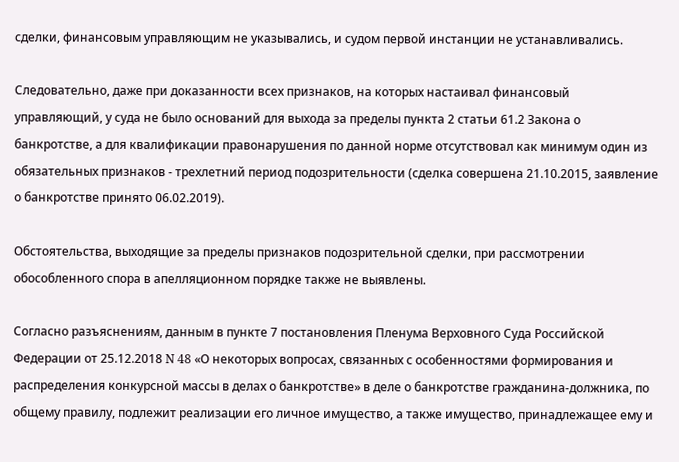сделки, финансовым управляющим не указывались, и судом первой инстанции не устанавливались.

Следовательно, даже при доказанности всех признаков, на которых настаивал финансовый управляющий, у суда не было оснований для выхода за пределы пункта 2 статьи 61.2 Закона о банкротстве, а для квалификации правонарушения по данной норме отсутствовал как минимум один из обязательных признаков - трехлетний период подозрительности (сделка совершена 21.10.2015, заявление о банкротстве принято 06.02.2019).

Обстоятельства, выходящие за пределы признаков подозрительной сделки, при рассмотрении обособленного спора в апелляционном порядке также не выявлены.

Согласно разъяснениям, данным в пункте 7 постановления Пленума Верховного Суда Российской Федерации от 25.12.2018 N 48 «О некоторых вопросах, связанных с особенностями формирования и распределения конкурсной массы в делах о банкротстве» в деле о банкротстве гражданина-должника, по общему правилу, подлежит реализации его личное имущество, а также имущество, принадлежащее ему и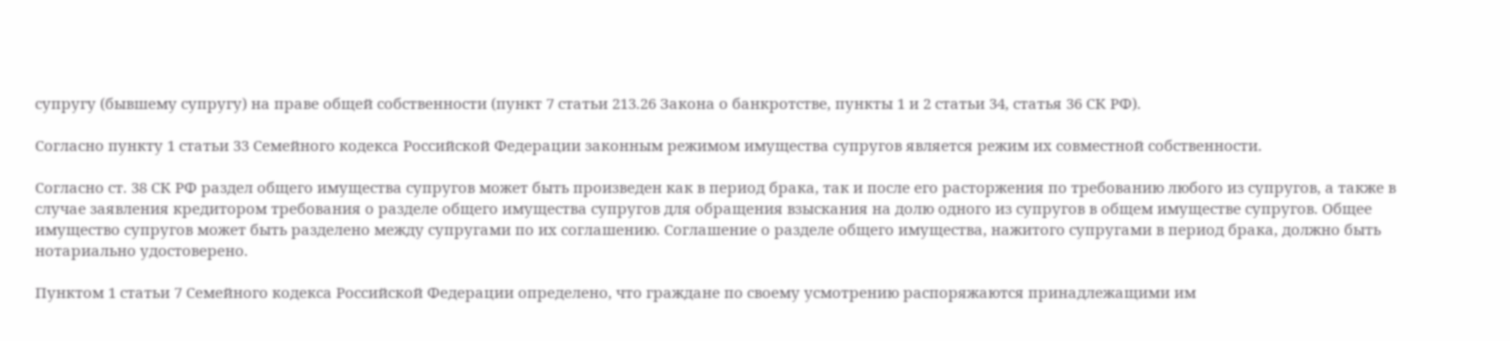супругу (бывшему супругу) на праве общей собственности (пункт 7 статьи 213.26 Закона о банкротстве, пункты 1 и 2 статьи 34, статья 36 СК РФ).

Согласно пункту 1 статьи 33 Семейного кодекса Российской Федерации законным режимом имущества супругов является режим их совместной собственности.

Согласно ст. 38 СК РФ раздел общего имущества супругов может быть произведен как в период брака, так и после его расторжения по требованию любого из супругов, а также в случае заявления кредитором требования о разделе общего имущества супругов для обращения взыскания на долю одного из супругов в общем имуществе супругов. Общее имущество супругов может быть разделено между супругами по их соглашению. Соглашение о разделе общего имущества, нажитого супругами в период брака, должно быть нотариально удостоверено.

Пунктом 1 статьи 7 Семейного кодекса Российской Федерации определено, что граждане по своему усмотрению распоряжаются принадлежащими им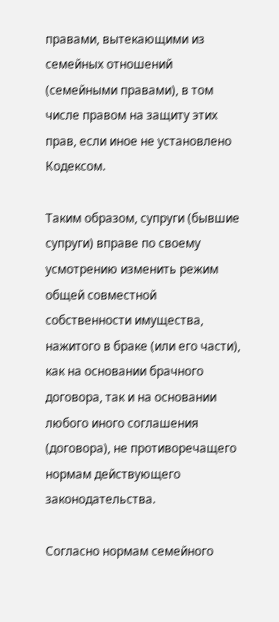правами, вытекающими из семейных отношений (семейными правами), в том числе правом на защиту этих прав, если иное не установлено Кодексом.

Таким образом, супруги (бывшие супруги) вправе по своему усмотрению изменить режим общей совместной собственности имущества, нажитого в браке (или его части), как на основании брачного договора, так и на основании любого иного соглашения (договора), не противоречащего нормам действующего законодательства.

Согласно нормам семейного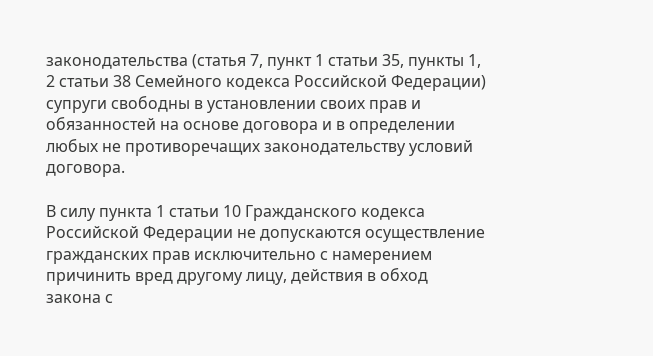законодательства (статья 7, пункт 1 статьи 35, пункты 1, 2 статьи 38 Семейного кодекса Российской Федерации) супруги свободны в установлении своих прав и обязанностей на основе договора и в определении любых не противоречащих законодательству условий договора.

В силу пункта 1 статьи 10 Гражданского кодекса Российской Федерации не допускаются осуществление гражданских прав исключительно с намерением причинить вред другому лицу, действия в обход закона с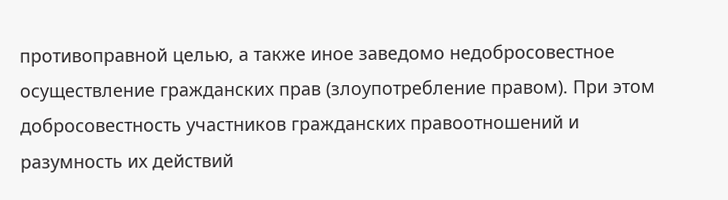противоправной целью, а также иное заведомо недобросовестное осуществление гражданских прав (злоупотребление правом). При этом добросовестность участников гражданских правоотношений и разумность их действий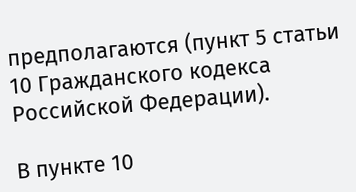предполагаются (пункт 5 статьи 10 Гражданского кодекса Российской Федерации).

В пункте 10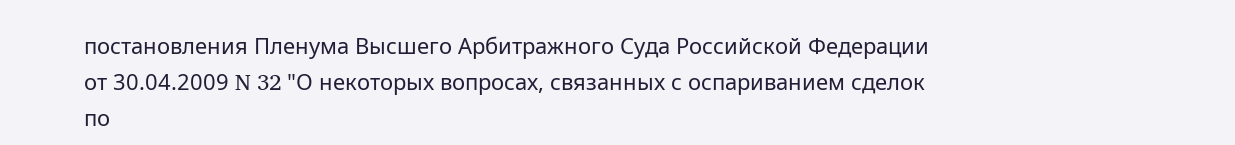постановления Пленума Высшего Арбитражного Суда Российской Федерации от 30.04.2009 N 32 "О некоторых вопросах, связанных с оспариванием сделок по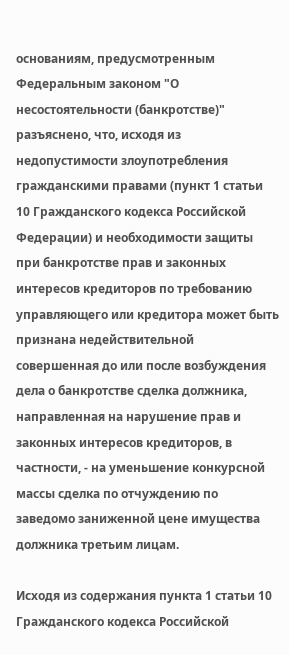основаниям, предусмотренным Федеральным законом "О несостоятельности (банкротстве)" разъяснено, что, исходя из недопустимости злоупотребления гражданскими правами (пункт 1 статьи 10 Гражданского кодекса Российской Федерации) и необходимости защиты при банкротстве прав и законных интересов кредиторов по требованию управляющего или кредитора может быть признана недействительной совершенная до или после возбуждения дела о банкротстве сделка должника, направленная на нарушение прав и законных интересов кредиторов, в частности, - на уменьшение конкурсной массы сделка по отчуждению по заведомо заниженной цене имущества должника третьим лицам.

Исходя из содержания пункта 1 статьи 10 Гражданского кодекса Российской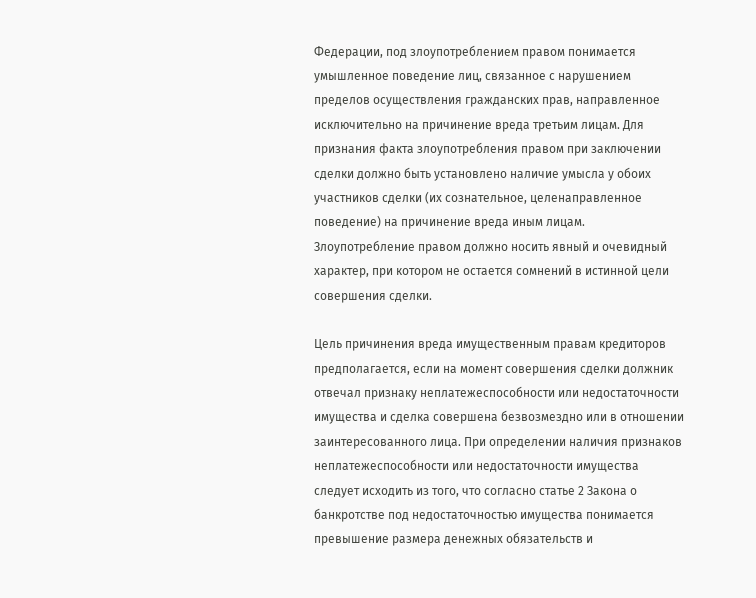Федерации, под злоупотреблением правом понимается умышленное поведение лиц, связанное с нарушением пределов осуществления гражданских прав, направленное исключительно на причинение вреда третьим лицам. Для признания факта злоупотребления правом при заключении сделки должно быть установлено наличие умысла у обоих участников сделки (их сознательное, целенаправленное поведение) на причинение вреда иным лицам. Злоупотребление правом должно носить явный и очевидный характер, при котором не остается сомнений в истинной цели совершения сделки.

Цель причинения вреда имущественным правам кредиторов предполагается, если на момент совершения сделки должник отвечал признаку неплатежеспособности или недостаточности имущества и сделка совершена безвозмездно или в отношении заинтересованного лица. При определении наличия признаков неплатежеспособности или недостаточности имущества следует исходить из того, что согласно статье 2 Закона о банкротстве под недостаточностью имущества понимается превышение размера денежных обязательств и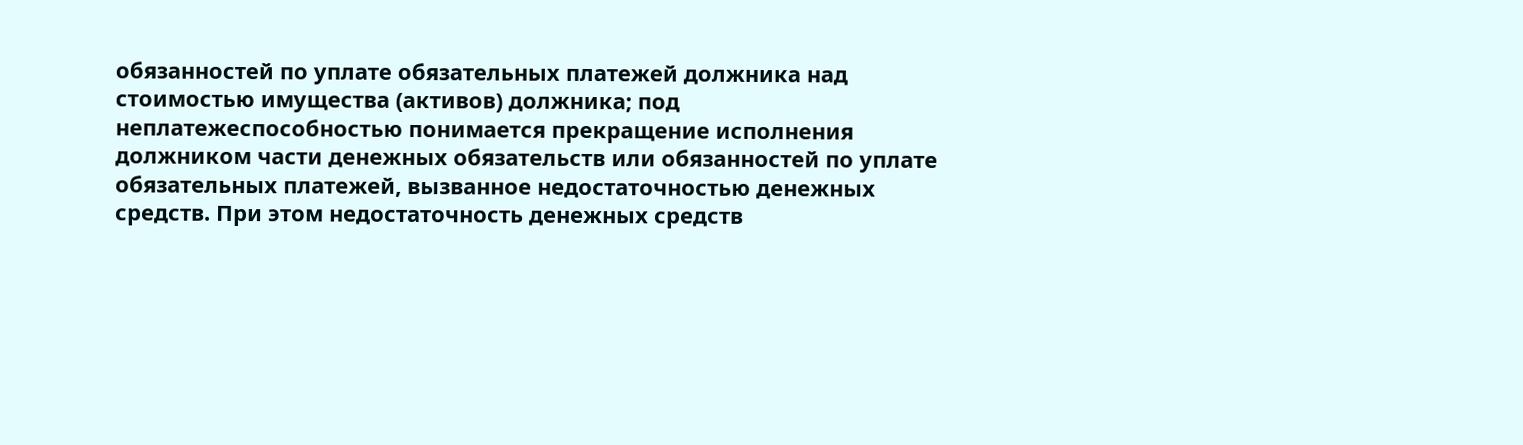обязанностей по уплате обязательных платежей должника над стоимостью имущества (активов) должника; под неплатежеспособностью понимается прекращение исполнения должником части денежных обязательств или обязанностей по уплате обязательных платежей, вызванное недостаточностью денежных средств. При этом недостаточность денежных средств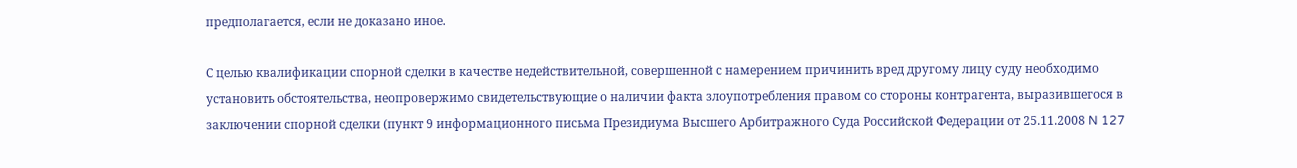предполагается, если не доказано иное.

С целью квалификации спорной сделки в качестве недействительной, совершенной с намерением причинить вред другому лицу суду необходимо установить обстоятельства, неопровержимо свидетельствующие о наличии факта злоупотребления правом со стороны контрагента, выразившегося в заключении спорной сделки (пункт 9 информационного письма Президиума Высшего Арбитражного Суда Российской Федерации от 25.11.2008 N 127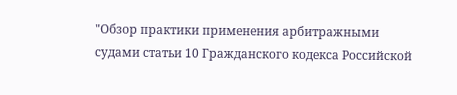"Обзор практики применения арбитражными судами статьи 10 Гражданского кодекса Российской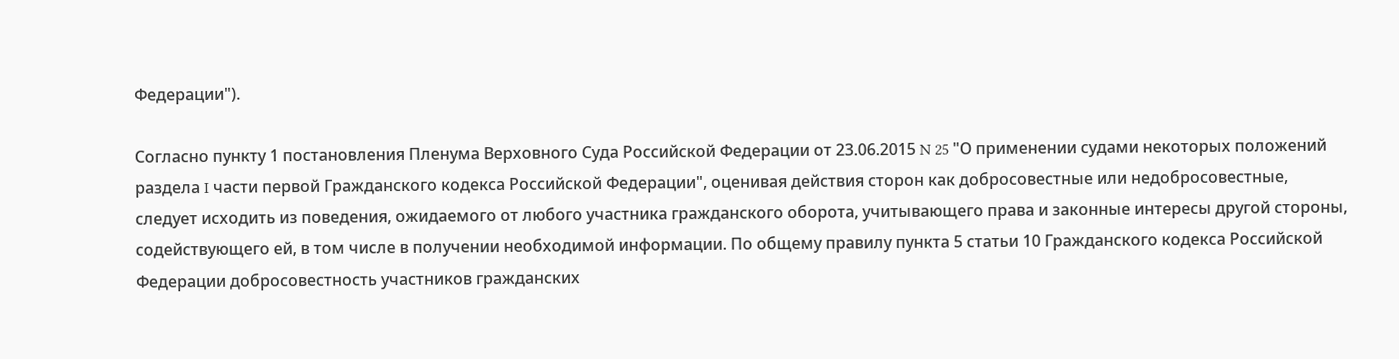Федерации").

Согласно пункту 1 постановления Пленума Верховного Суда Российской Федерации от 23.06.2015 N 25 "О применении судами некоторых положений раздела I части первой Гражданского кодекса Российской Федерации", оценивая действия сторон как добросовестные или недобросовестные, следует исходить из поведения, ожидаемого от любого участника гражданского оборота, учитывающего права и законные интересы другой стороны, содействующего ей, в том числе в получении необходимой информации. По общему правилу пункта 5 статьи 10 Гражданского кодекса Российской Федерации добросовестность участников гражданских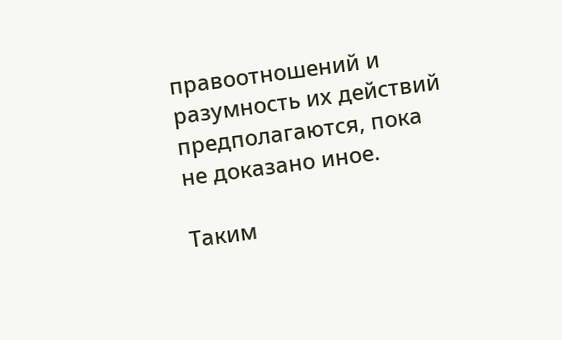правоотношений и разумность их действий предполагаются, пока не доказано иное.

Таким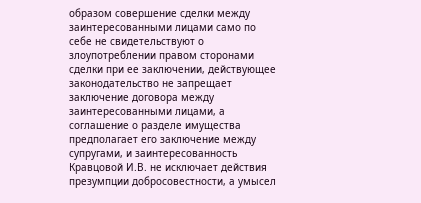образом совершение сделки между заинтересованными лицами само по себе не свидетельствуют о злоупотреблении правом сторонами сделки при ее заключении, действующее законодательство не запрещает заключение договора между заинтересованными лицами, а соглашение о разделе имущества предполагает его заключение между супругами, и заинтересованность Кравцовой И.В. не исключает действия презумпции добросовестности, а умысел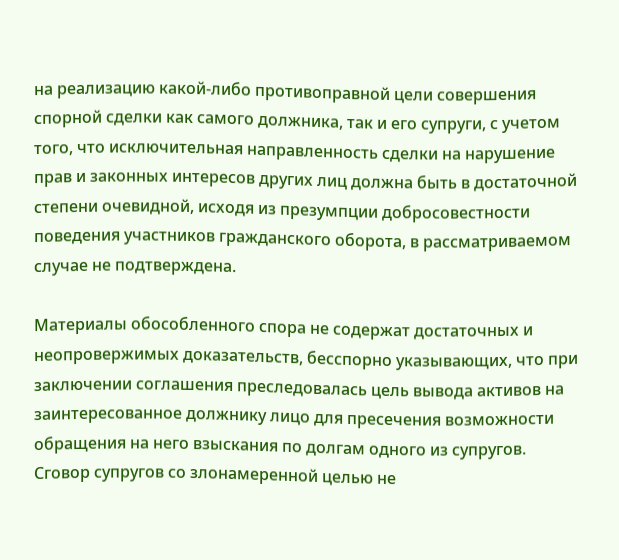на реализацию какой-либо противоправной цели совершения спорной сделки как самого должника, так и его супруги, с учетом того, что исключительная направленность сделки на нарушение прав и законных интересов других лиц должна быть в достаточной степени очевидной, исходя из презумпции добросовестности поведения участников гражданского оборота, в рассматриваемом случае не подтверждена.

Материалы обособленного спора не содержат достаточных и неопровержимых доказательств, бесспорно указывающих, что при заключении соглашения преследовалась цель вывода активов на заинтересованное должнику лицо для пресечения возможности обращения на него взыскания по долгам одного из супругов. Сговор супругов со злонамеренной целью не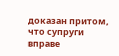доказан притом, что супруги вправе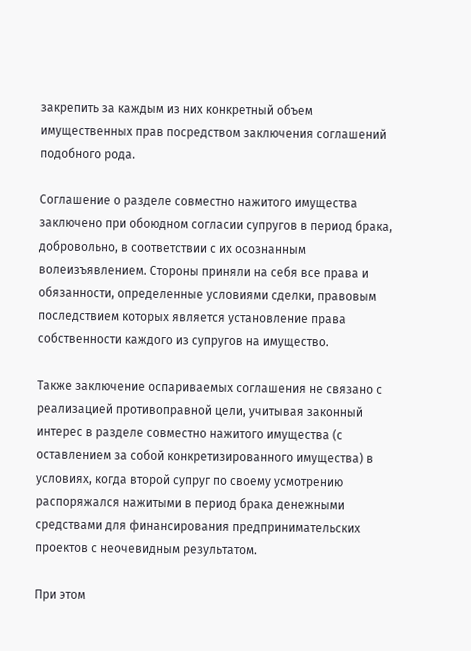закрепить за каждым из них конкретный объем имущественных прав посредством заключения соглашений подобного рода.

Соглашение о разделе совместно нажитого имущества заключено при обоюдном согласии супругов в период брака, добровольно, в соответствии с их осознанным волеизъявлением. Стороны приняли на себя все права и обязанности, определенные условиями сделки, правовым последствием которых является установление права собственности каждого из супругов на имущество.

Также заключение оспариваемых соглашения не связано с реализацией противоправной цели, учитывая законный интерес в разделе совместно нажитого имущества (с оставлением за собой конкретизированного имущества) в условиях, когда второй супруг по своему усмотрению распоряжался нажитыми в период брака денежными средствами для финансирования предпринимательских проектов с неочевидным результатом.

При этом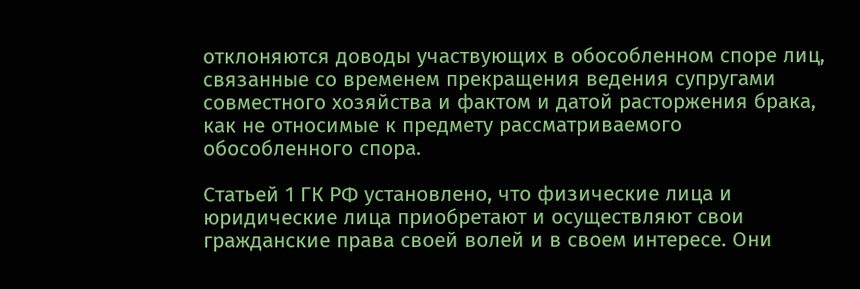отклоняются доводы участвующих в обособленном споре лиц, связанные со временем прекращения ведения супругами совместного хозяйства и фактом и датой расторжения брака, как не относимые к предмету рассматриваемого обособленного спора.

Статьей 1 ГК РФ установлено, что физические лица и юридические лица приобретают и осуществляют свои гражданские права своей волей и в своем интересе. Они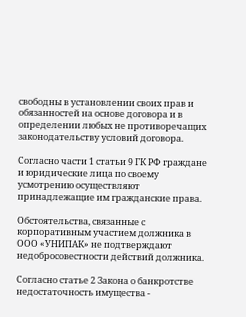свободны в установлении своих прав и обязанностей на основе договора и в определении любых не противоречащих законодательству условий договора.

Согласно части 1 статьи 9 ГК РФ граждане и юридические лица по своему усмотрению осуществляют принадлежащие им гражданские права.

Обстоятельства, связанные с корпоративным участием должника в ООО «УНИПАК» не подтверждают недобросовестности действий должника.

Согласно статье 2 Закона о банкротстве недостаточность имущества -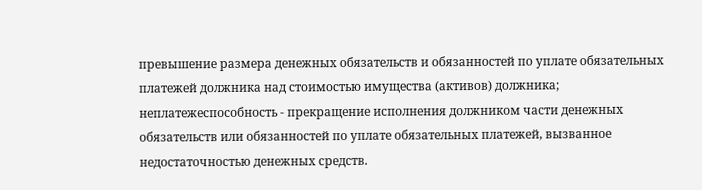превышение размера денежных обязательств и обязанностей по уплате обязательных платежей должника над стоимостью имущества (активов) должника; неплатежеспособность - прекращение исполнения должником части денежных обязательств или обязанностей по уплате обязательных платежей, вызванное недостаточностью денежных средств.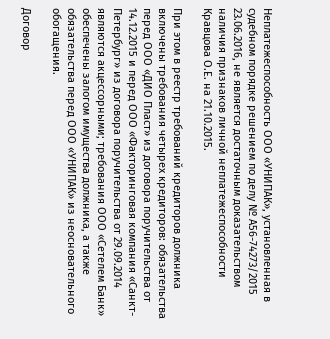Неплатежеспособность ООО «УНИПАК», установленная в судебном порядке решением по делу № А56-74273/2015 23.06.2016, не является достаточным доказательством наличия признаков личной неплатежеспособности Кравцова О.Е. на 21.10.2015.

При этом в реестр требований кредиторов должника включены требования четырех кредиторов: обязательства перед ООО «ДИО Пласт» из договора поручительства от 14.12.2015 и перед ООО «Факторинговая компания «Санкт-Петербург» из договора поручительства от 29.09.2014 являются акцессорными; требования ООО «Сетелем Банк» обеспечены залогом имущества должника, а также обязательства перед ООО «УНИПАК» из неосновательного обогащения.

Договор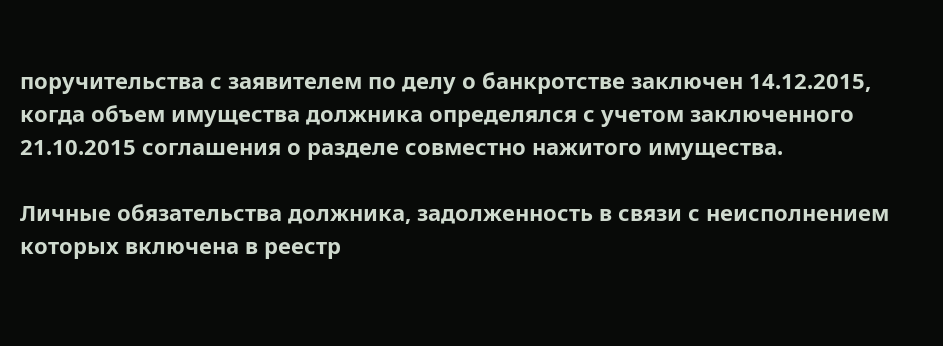поручительства с заявителем по делу о банкротстве заключен 14.12.2015, когда объем имущества должника определялся с учетом заключенного 21.10.2015 соглашения о разделе совместно нажитого имущества.

Личные обязательства должника, задолженность в связи с неисполнением которых включена в реестр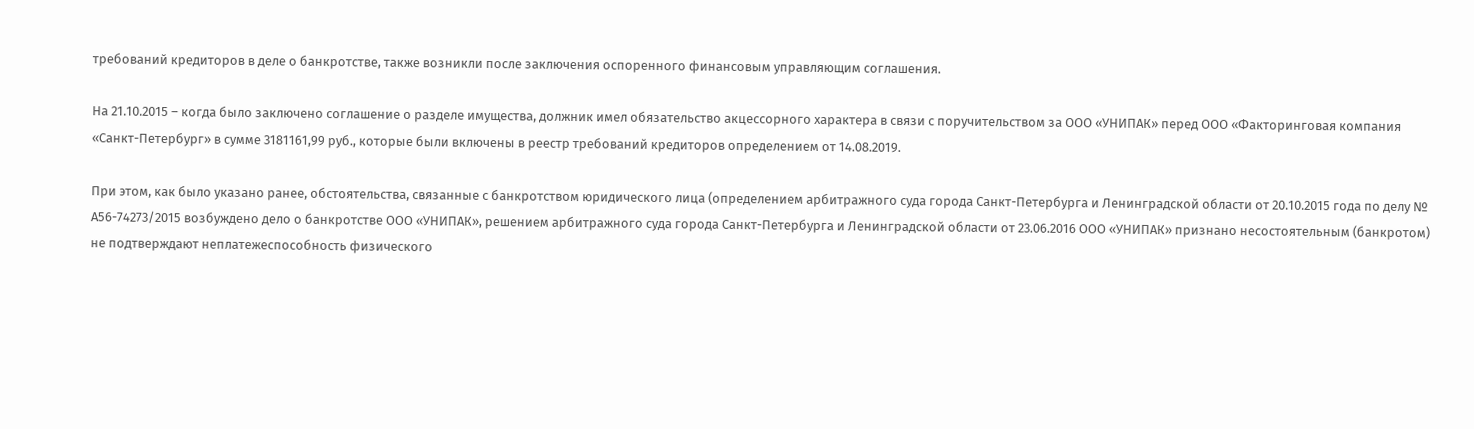требований кредиторов в деле о банкротстве, также возникли после заключения оспоренного финансовым управляющим соглашения.

На 21.10.2015 – когда было заключено соглашение о разделе имущества, должник имел обязательство акцессорного характера в связи с поручительством за ООО «УНИПАК» перед ООО «Факторинговая компания «Санкт-Петербург» в сумме 3181161,99 руб., которые были включены в реестр требований кредиторов определением от 14.08.2019.

При этом, как было указано ранее, обстоятельства, связанные с банкротством юридического лица (определением арбитражного суда города Санкт-Петербурга и Ленинградской области от 20.10.2015 года по делу № А56-74273/2015 возбуждено дело о банкротстве ООО «УНИПАК», решением арбитражного суда города Санкт-Петербурга и Ленинградской области от 23.06.2016 ООО «УНИПАК» признано несостоятельным (банкротом) не подтверждают неплатежеспособность физического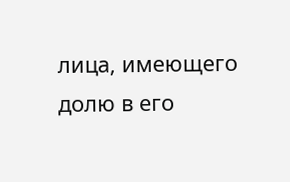лица, имеющего долю в его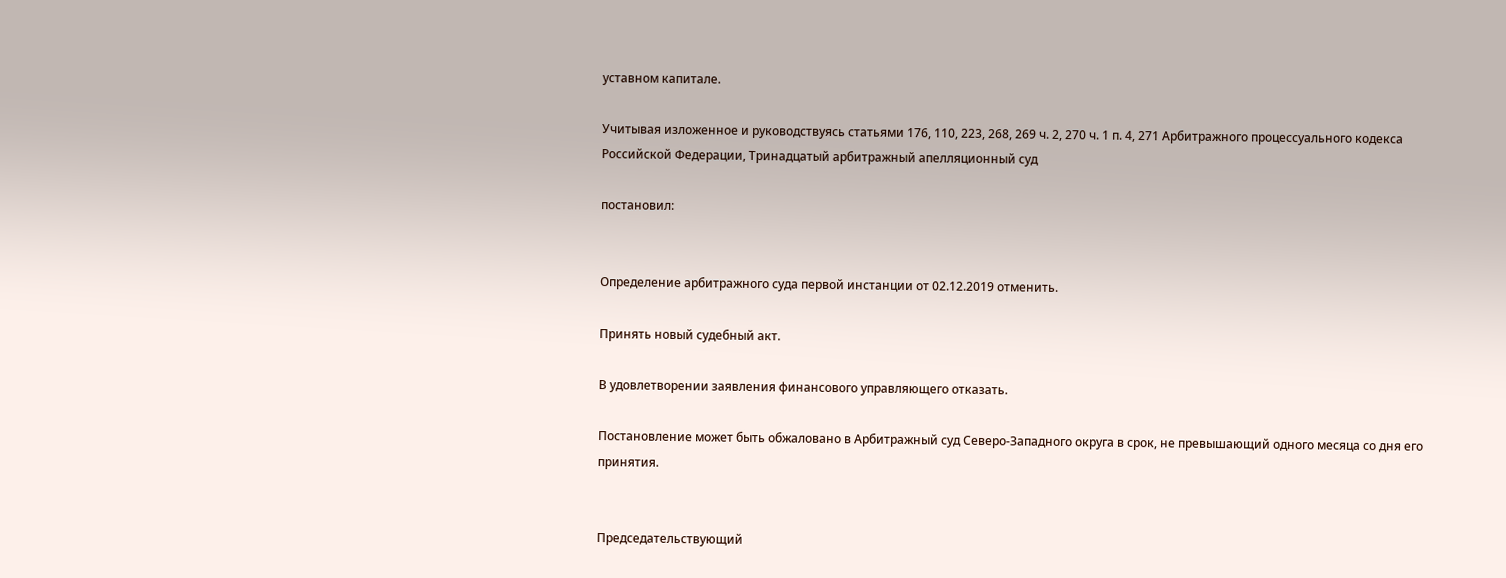уставном капитале.

Учитывая изложенное и руководствуясь статьями 176, 110, 223, 268, 269 ч. 2, 270 ч. 1 п. 4, 271 Арбитражного процессуального кодекса Российской Федерации, Тринадцатый арбитражный апелляционный суд

постановил:


Определение арбитражного суда первой инстанции от 02.12.2019 отменить.

Принять новый судебный акт.

В удовлетворении заявления финансового управляющего отказать.

Постановление может быть обжаловано в Арбитражный суд Северо-Западного округа в срок, не превышающий одного месяца со дня его принятия.


Председательствующий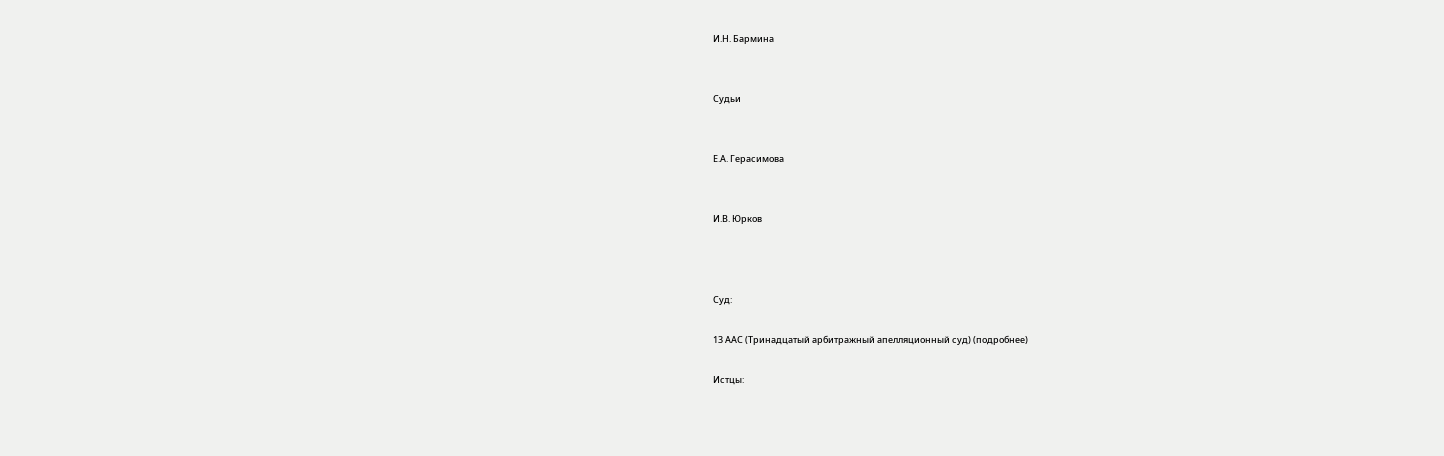И.Н. Бармина


Судьи


Е.А. Герасимова


И.В. Юрков



Суд:

13 ААС (Тринадцатый арбитражный апелляционный суд) (подробнее)

Истцы: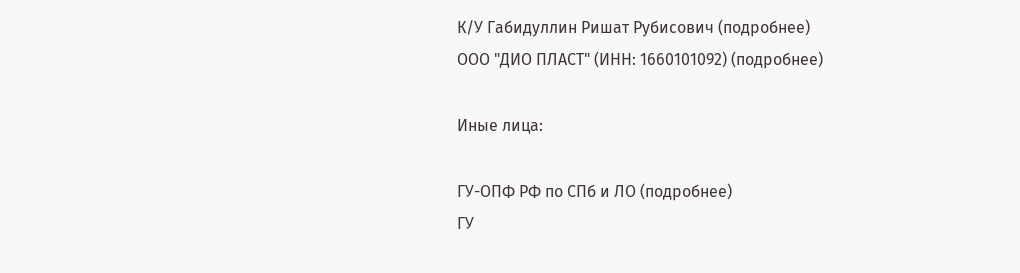К/У Габидуллин Ришат Рубисович (подробнее)
ООО "ДИО ПЛАСТ" (ИНН: 1660101092) (подробнее)

Иные лица:

ГУ-ОПФ РФ по СПб и ЛО (подробнее)
ГУ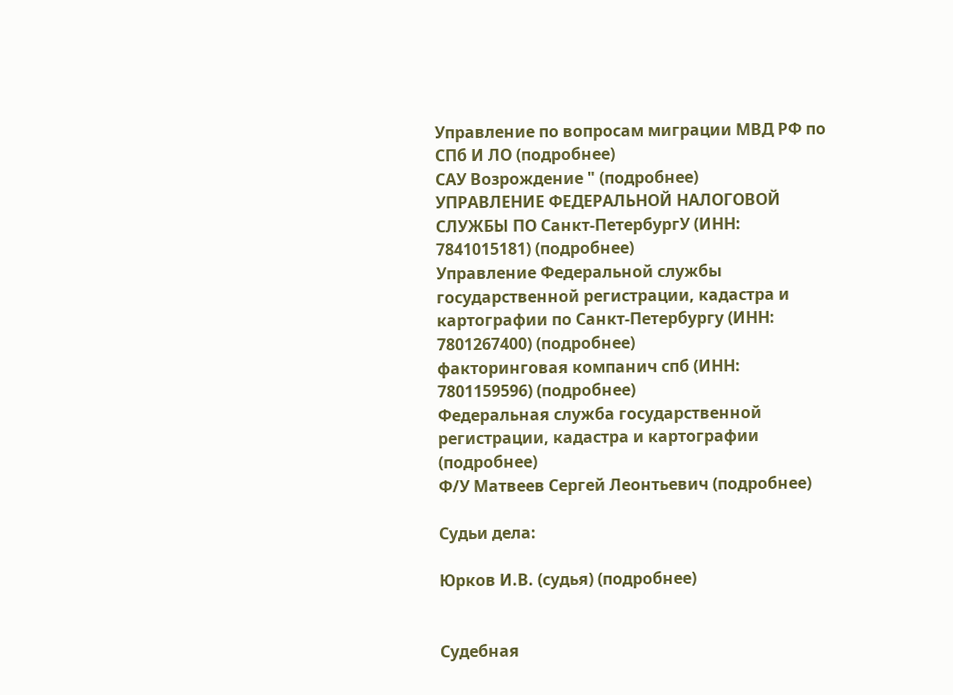Управление по вопросам миграции МВД РФ по СПб И ЛО (подробнее)
САУ Возрождение " (подробнее)
УПРАВЛЕНИЕ ФЕДЕРАЛЬНОЙ НАЛОГОВОЙ СЛУЖБЫ ПО Санкт-ПетербургУ (ИНН: 7841015181) (подробнее)
Управление Федеральной службы государственной регистрации, кадастра и картографии по Санкт-Петербургу (ИНН: 7801267400) (подробнее)
факторинговая компанич спб (ИНН: 7801159596) (подробнее)
Федеральная служба государственной регистрации, кадастра и картографии (подробнее)
Ф/У Матвеев Сергей Леонтьевич (подробнее)

Судьи дела:

Юрков И.В. (судья) (подробнее)


Судебная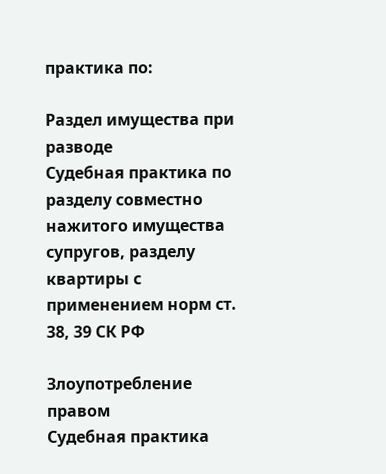практика по:

Раздел имущества при разводе
Судебная практика по разделу совместно нажитого имущества супругов, разделу квартиры с применением норм ст. 38, 39 СК РФ

Злоупотребление правом
Судебная практика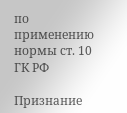по применению нормы ст. 10 ГК РФ

Признание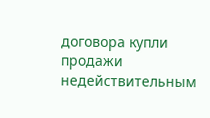договора купли продажи недействительным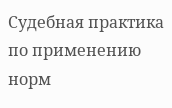Судебная практика по применению норм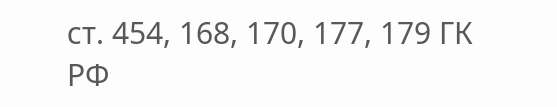ст. 454, 168, 170, 177, 179 ГК РФ